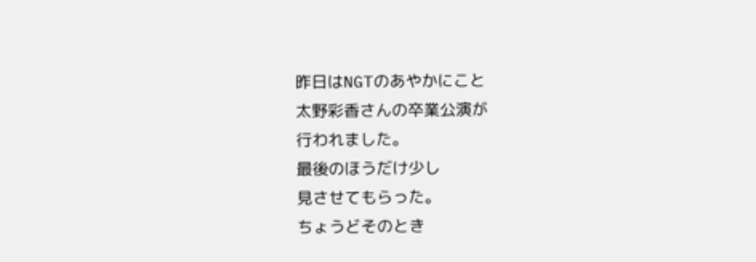昨日はNGTのあやかにこと
太野彩香さんの卒業公演が
行われました。
最後のほうだけ少し
見させてもらった。
ちょうどそのとき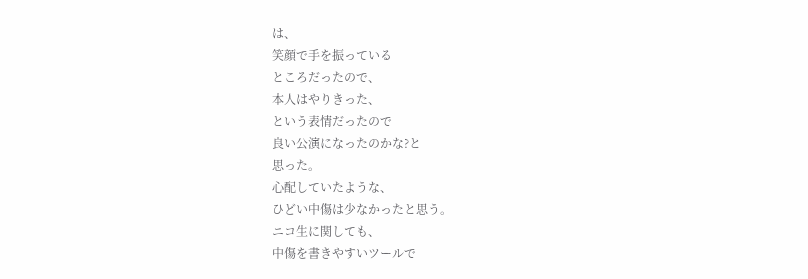は、
笑顔で手を振っている
ところだったので、
本人はやりきった、
という表情だったので
良い公演になったのかな?と
思った。
心配していたような、
ひどい中傷は少なかったと思う。
ニコ生に関しても、
中傷を書きやすいツールで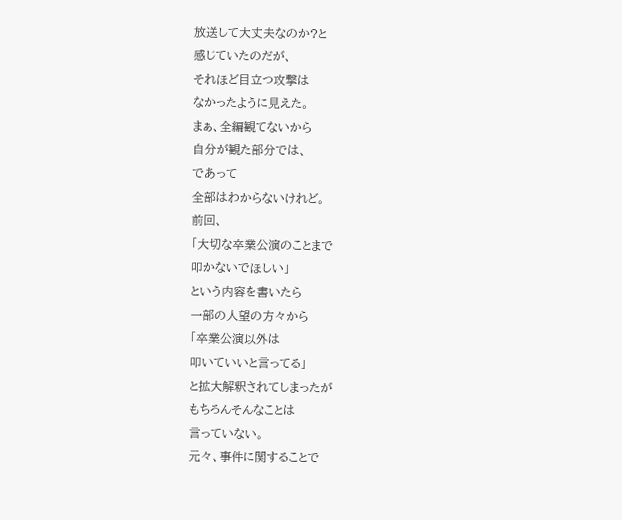放送して大丈夫なのか?と
感じていたのだが、
それほど目立つ攻撃は
なかったように見えた。
まぁ、全編観てないから
自分が観た部分では、
であって
全部はわからないけれど。
前回、
「大切な卒業公演のことまで
叩かないでほしい」
という内容を書いたら
一部の人望の方々から
「卒業公演以外は
叩いていいと言ってる」
と拡大解釈されてしまったが
もちろんそんなことは
言っていない。
元々、事件に関することで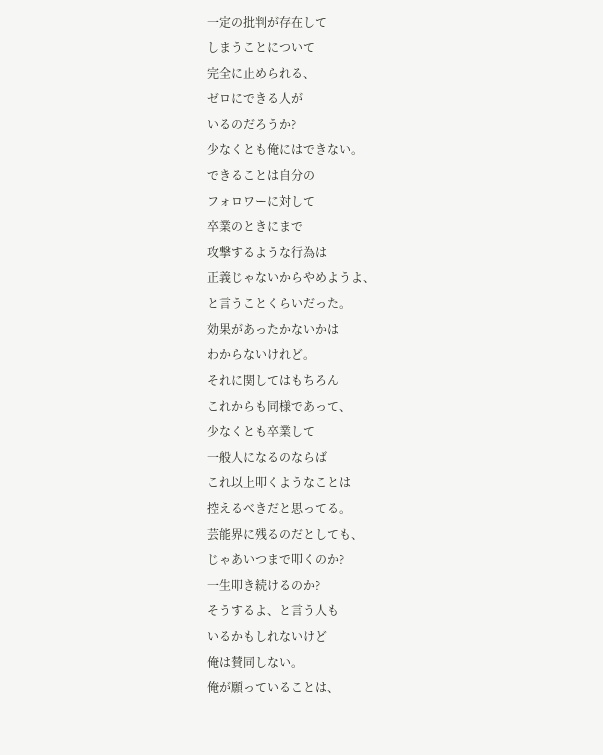一定の批判が存在して
しまうことについて
完全に止められる、
ゼロにできる人が
いるのだろうか?
少なくとも俺にはできない。
できることは自分の
フォロワーに対して
卒業のときにまで
攻撃するような行為は
正義じゃないからやめようよ、
と言うことくらいだった。
効果があったかないかは
わからないけれど。
それに関してはもちろん
これからも同様であって、
少なくとも卒業して
一般人になるのならば
これ以上叩くようなことは
控えるべきだと思ってる。
芸能界に残るのだとしても、
じゃあいつまで叩くのか?
一生叩き続けるのか?
そうするよ、と言う人も
いるかもしれないけど
俺は賛同しない。
俺が願っていることは、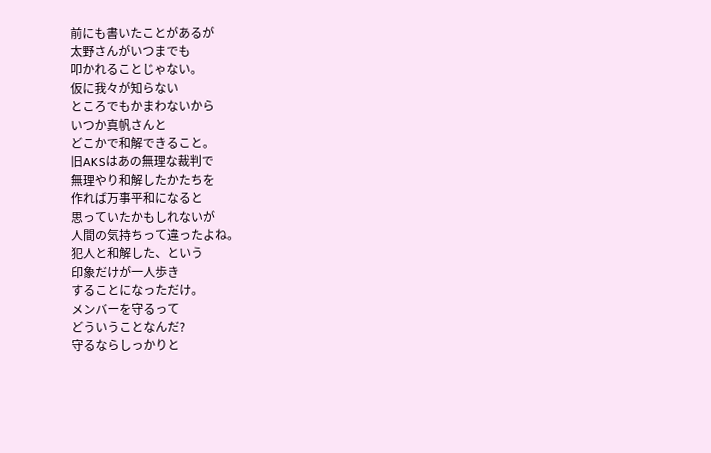前にも書いたことがあるが
太野さんがいつまでも
叩かれることじゃない。
仮に我々が知らない
ところでもかまわないから
いつか真帆さんと
どこかで和解できること。
旧AKSはあの無理な裁判で
無理やり和解したかたちを
作れば万事平和になると
思っていたかもしれないが
人間の気持ちって違ったよね。
犯人と和解した、という
印象だけが一人歩き
することになっただけ。
メンバーを守るって
どういうことなんだ?
守るならしっかりと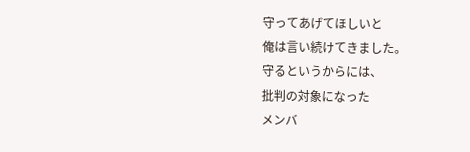守ってあげてほしいと
俺は言い続けてきました。
守るというからには、
批判の対象になった
メンバ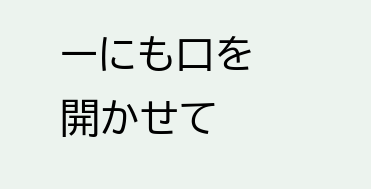ーにも口を開かせて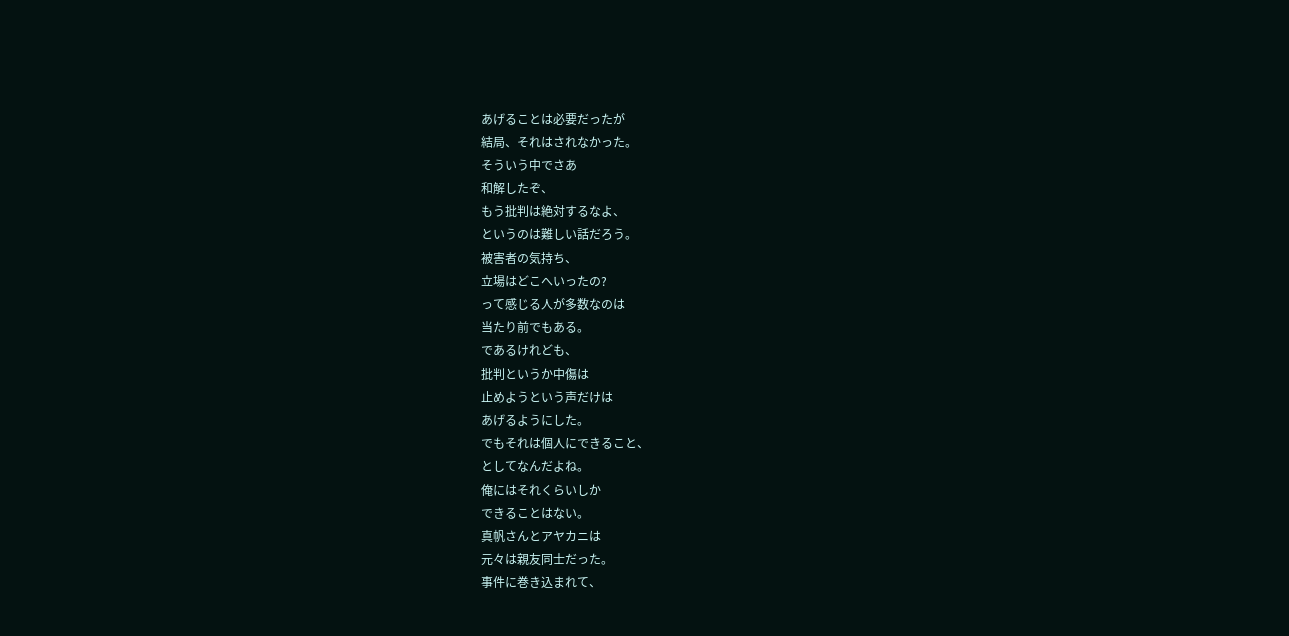あげることは必要だったが
結局、それはされなかった。
そういう中でさあ
和解したぞ、
もう批判は絶対するなよ、
というのは難しい話だろう。
被害者の気持ち、
立場はどこへいったの?
って感じる人が多数なのは
当たり前でもある。
であるけれども、
批判というか中傷は
止めようという声だけは
あげるようにした。
でもそれは個人にできること、
としてなんだよね。
俺にはそれくらいしか
できることはない。
真帆さんとアヤカニは
元々は親友同士だった。
事件に巻き込まれて、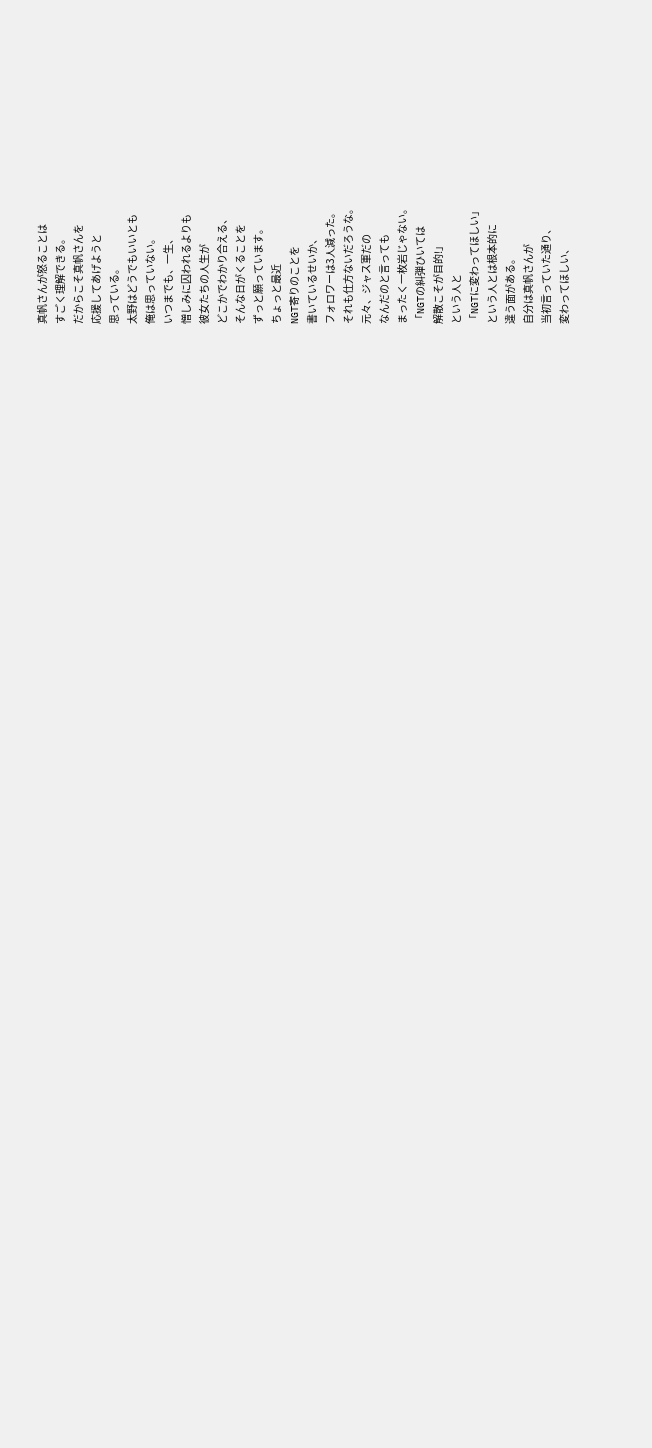真帆さんが怒ることは
すごく理解できる。
だからこそ真帆さんを
応援してあげようと
思っている。
太野はどうでもいいとも
俺は思っていない。
いつまでも、一生、
憎しみに囚われるよりも
彼女たちの人生が
どこかでわかり合える、
そんな日がくることを
ずっと願っています。
ちょっと最近
NGT寄りのことを
書いているせいか、
フォロワーは3人減った。
それも仕方ないだろうな。
元々、ジャス軍だの
なんだのと言っても
まったく一枚岩じゃない。
「NGTの糾弾ひいては
解散こそが目的!」
という人と
「NGTに変わってほしい」
という人とは根本的に
違う面がある。
自分は真帆さんが
当初言っていた通り、
変わってほしい、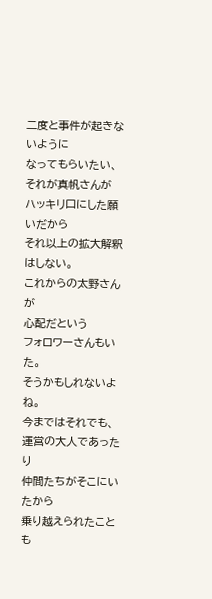二度と事件が起きないように
なってもらいたい、
それが真帆さんが
ハッキリ口にした願いだから
それ以上の拡大解釈はしない。
これからの太野さんが
心配だという
フォロワーさんもいた。
そうかもしれないよね。
今まではそれでも、
運営の大人であったり
仲間たちがそこにいたから
乗り越えられたことも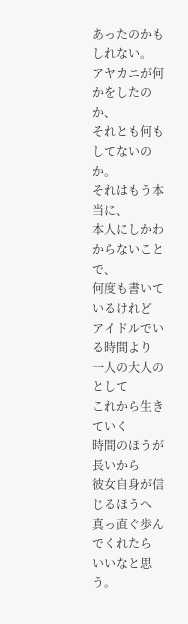あったのかもしれない。
アヤカニが何かをしたのか、
それとも何もしてないのか。
それはもう本当に、
本人にしかわからないことで、
何度も書いているけれど
アイドルでいる時間より
一人の大人のとして
これから生きていく
時間のほうが長いから
彼女自身が信じるほうへ
真っ直ぐ歩んでくれたら
いいなと思う。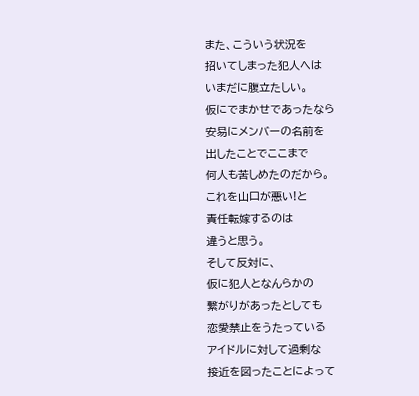また、こういう状況を
招いてしまった犯人へは
いまだに腹立たしい。
仮にでまかせであったなら
安易にメンバーの名前を
出したことでここまで
何人も苦しめたのだから。
これを山口が悪い!と
責任転嫁するのは
違うと思う。
そして反対に、
仮に犯人となんらかの
繋がりがあったとしても
恋愛禁止をうたっている
アイドルに対して過剰な
接近を図ったことによって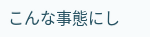こんな事態にし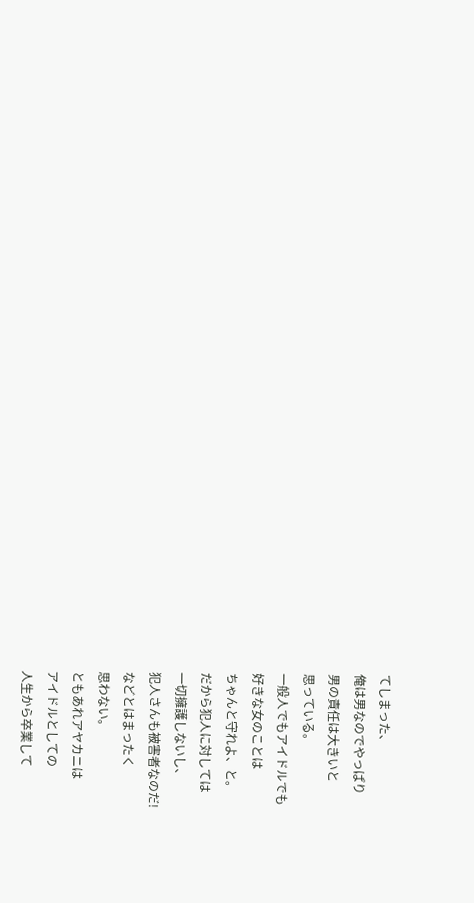てしまった、
俺は男なのでやっぱり
男の責任は大きいと
思っている。
一般人でもアイドルでも
好きな女のことは
ちゃんと守れよ、と。
だから犯人に対しては
一切擁護しないし、
犯人さんも被害者なのだ!
などとはまったく
思わない。
ともあれアヤカニは
アイドルとしての
人生から卒業して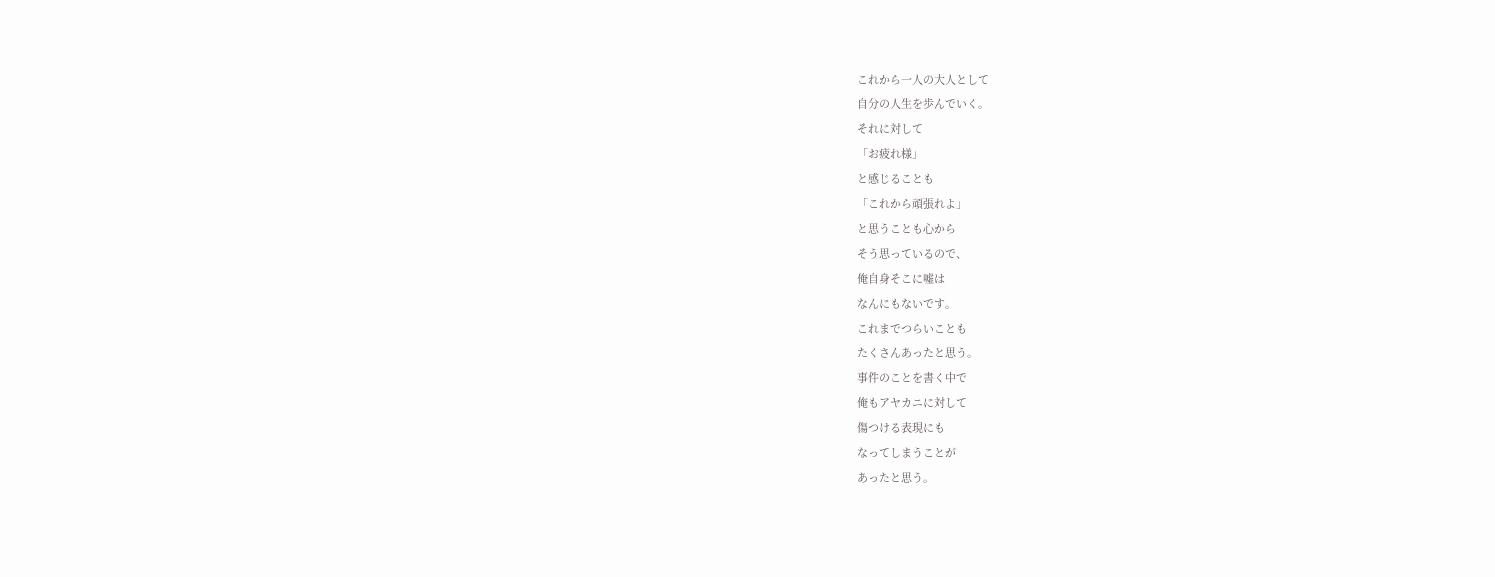これから一人の大人として
自分の人生を歩んでいく。
それに対して
「お疲れ様」
と感じることも
「これから頑張れよ」
と思うことも心から
そう思っているので、
俺自身そこに嘘は
なんにもないです。
これまでつらいことも
たくさんあったと思う。
事件のことを書く中で
俺もアヤカニに対して
傷つける表現にも
なってしまうことが
あったと思う。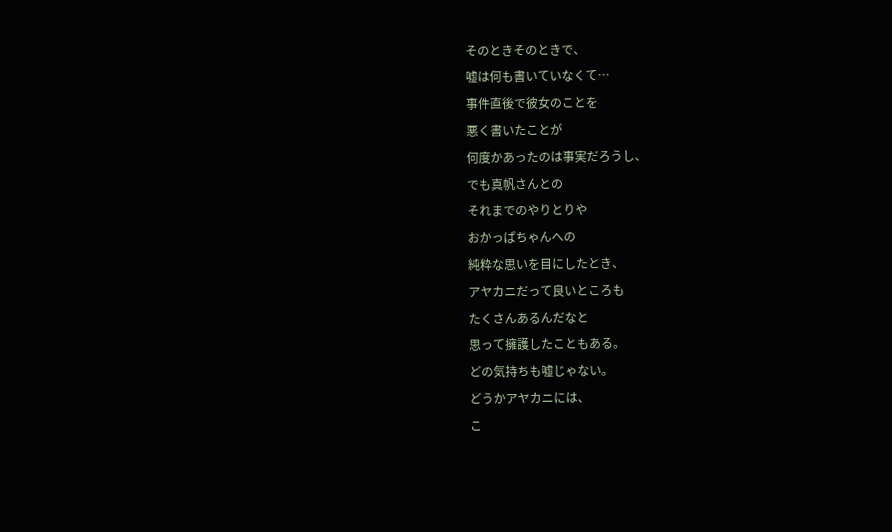そのときそのときで、
嘘は何も書いていなくて…
事件直後で彼女のことを
悪く書いたことが
何度かあったのは事実だろうし、
でも真帆さんとの
それまでのやりとりや
おかっぱちゃんへの
純粋な思いを目にしたとき、
アヤカニだって良いところも
たくさんあるんだなと
思って擁護したこともある。
どの気持ちも嘘じゃない。
どうかアヤカニには、
こ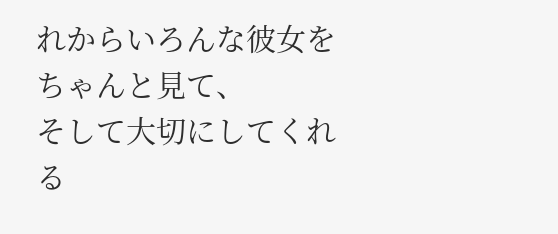れからいろんな彼女を
ちゃんと見て、
そして大切にしてくれる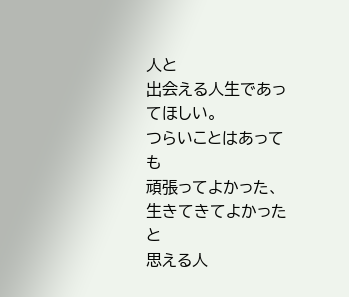人と
出会える人生であってほしい。
つらいことはあっても
頑張ってよかった、
生きてきてよかったと
思える人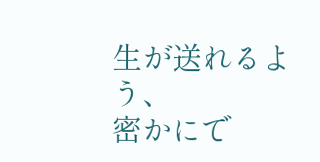生が送れるよう、
密かにで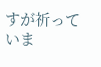すが祈っていま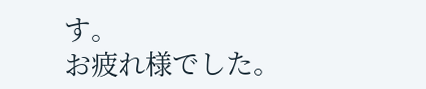す。
お疲れ様でした。